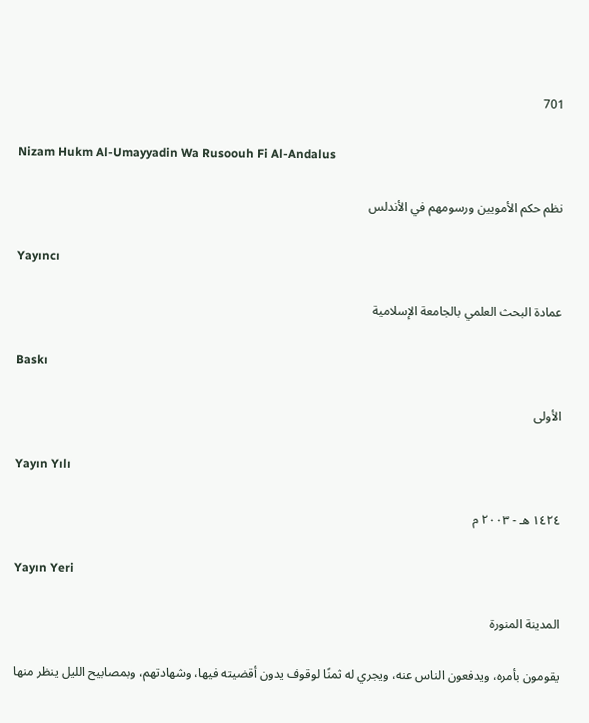701

Nizam Hukm Al-Umayyadin Wa Rusoouh Fi Al-Andalus

نظم حكم الأمويين ورسومهم في الأندلس

Yayıncı

عمادة البحث العلمي بالجامعة الإسلامية

Baskı

الأولى

Yayın Yılı

١٤٢٤ هـ - ٢٠٠٣ م

Yayın Yeri

المدينة المنورة

يقومون بأمره، ويدفعون الناس عنه، ويجري له ثمنًا لوقوف يدون أقضيته فيها، وشهادتهم، وبمصابيح الليل ينظر منها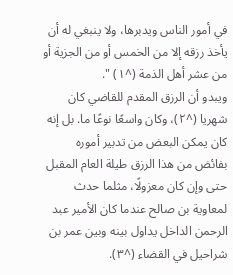في أمور الناس ويدبرها، ولا ينبغي له أن يأخذ رزقه إلا من الخمس أو من الجزية أو من عشر أهل الذمة (^١) ".
ويبدو أن الرزق المقدم للقاضي كان شهريا (^٢)، وكان واسعًا نوعًا ما. بل إنه كان يمكن البعض من تدبير أموره بفائض من هذا الرزق طيلة العام المقبل حتى وإن كان معزولًا، مثلما حدث لمعاوية بن صالح عندما كان الأمير عبد الرحمن الداخل يداول بينه وبين عمر بن شراحيل في القضاء (^٣).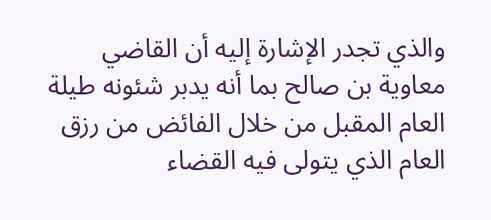والذي تجدر الإشارة إليه أن القاضي معاوية بن صالح بما أنه يدبر شئونه طيلة العام المقبل من خلال الفائض من رزق العام الذي يتولى فيه القضاء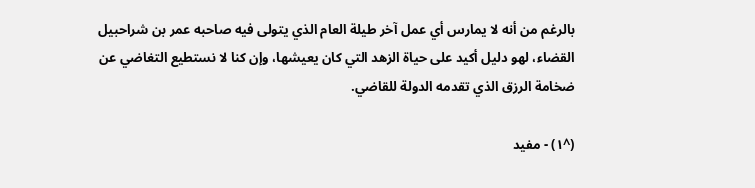بالرغم من أنه لا يمارس أي عمل آخر طيلة العام الذي يتولى فيه صاحبه عمر بن شراحبيل القضاء، لهو دليل أكيد على حياة الزهد التي كان يعيشها، وإن كنا لا نستطيع التغاضي عن ضخامة الرزق الذي تقدمه الدولة للقاضي.

(^١) - مفيد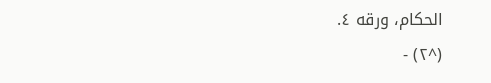الحكام، ورقه ٤.
(^٢) -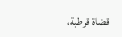قضاة قرطبة،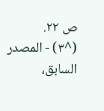ص ٢٢.
(^٣) - المصدر السابق،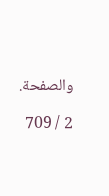والصفحة.

2 / 709